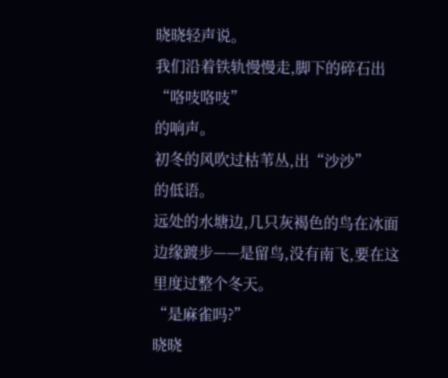晓晓轻声说。
我们沿着铁轨慢慢走,脚下的碎石出“咯吱咯吱”
的响声。
初冬的风吹过枯苇丛,出“沙沙”
的低语。
远处的水塘边,几只灰褐色的鸟在冰面边缘踱步——是留鸟,没有南飞,要在这里度过整个冬天。
“是麻雀吗?”
晓晓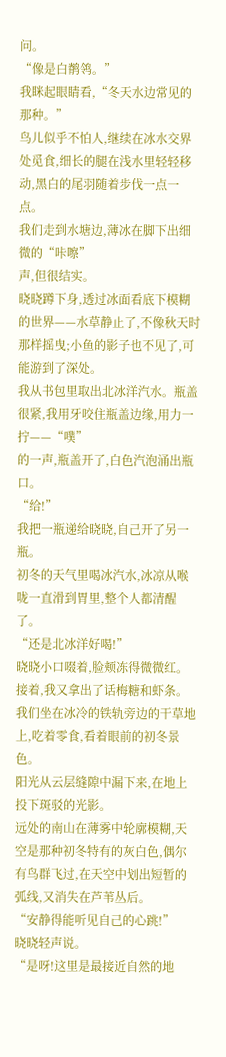问。
“像是白鹡鸰。”
我眯起眼睛看,“冬天水边常见的那种。”
鸟儿似乎不怕人,继续在冰水交界处觅食,细长的腿在浅水里轻轻移动,黑白的尾羽随着步伐一点一点。
我们走到水塘边,薄冰在脚下出细微的“咔嚓”
声,但很结实。
晓晓蹲下身,透过冰面看底下模糊的世界——水草静止了,不像秋天时那样摇曳;小鱼的影子也不见了,可能游到了深处。
我从书包里取出北冰洋汽水。瓶盖很紧,我用牙咬住瓶盖边缘,用力一拧——“噗”
的一声,瓶盖开了,白色汽泡涌出瓶口。
“给!”
我把一瓶递给晓晓,自己开了另一瓶。
初冬的天气里喝冰汽水,冰凉从喉咙一直滑到胃里,整个人都清醒了。
“还是北冰洋好喝!”
晓晓小口啜着,脸颊冻得微微红。
接着,我又拿出了话梅糖和虾条。我们坐在冰冷的铁轨旁边的干草地上,吃着零食,看着眼前的初冬景色。
阳光从云层缝隙中漏下来,在地上投下斑驳的光影。
远处的南山在薄雾中轮廓模糊,天空是那种初冬特有的灰白色,偶尔有鸟群飞过,在天空中划出短暂的弧线,又消失在芦苇丛后。
“安静得能听见自己的心跳!”
晓晓轻声说。
“是呀!这里是最接近自然的地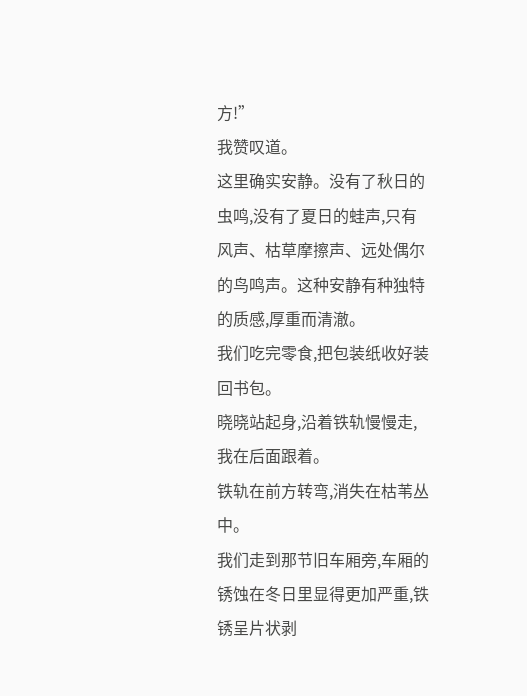方!”
我赞叹道。
这里确实安静。没有了秋日的虫鸣,没有了夏日的蛙声,只有风声、枯草摩擦声、远处偶尔的鸟鸣声。这种安静有种独特的质感,厚重而清澈。
我们吃完零食,把包装纸收好装回书包。
晓晓站起身,沿着铁轨慢慢走,我在后面跟着。
铁轨在前方转弯,消失在枯苇丛中。
我们走到那节旧车厢旁,车厢的锈蚀在冬日里显得更加严重,铁锈呈片状剥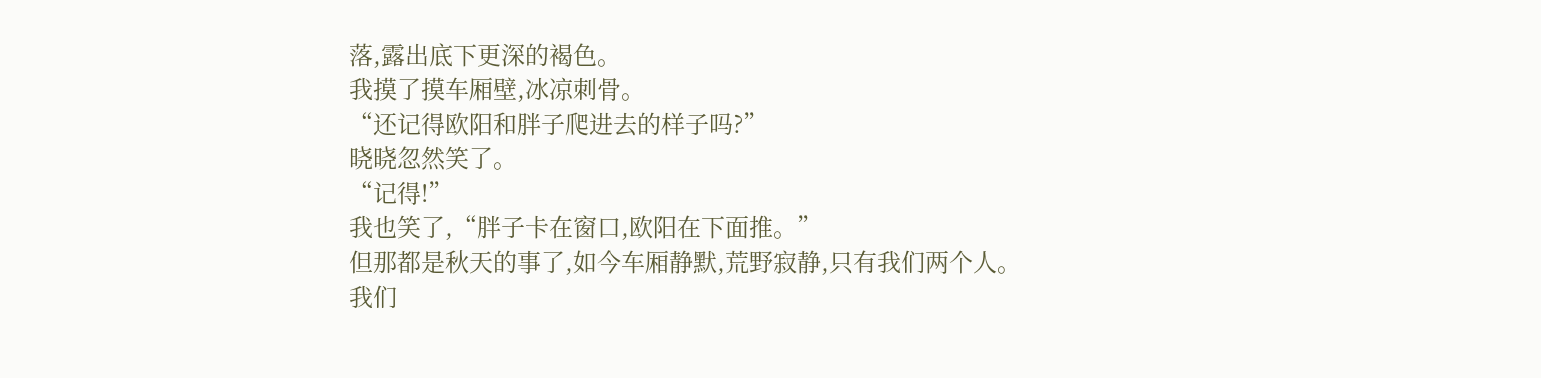落,露出底下更深的褐色。
我摸了摸车厢壁,冰凉刺骨。
“还记得欧阳和胖子爬进去的样子吗?”
晓晓忽然笑了。
“记得!”
我也笑了,“胖子卡在窗口,欧阳在下面推。”
但那都是秋天的事了,如今车厢静默,荒野寂静,只有我们两个人。
我们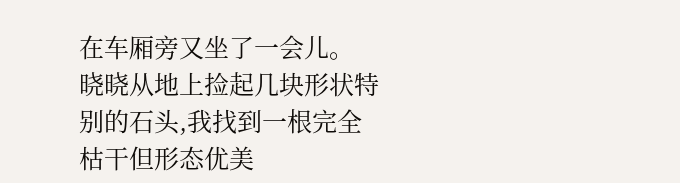在车厢旁又坐了一会儿。
晓晓从地上捡起几块形状特别的石头,我找到一根完全枯干但形态优美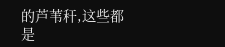的芦苇秆,这些都是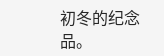初冬的纪念品。